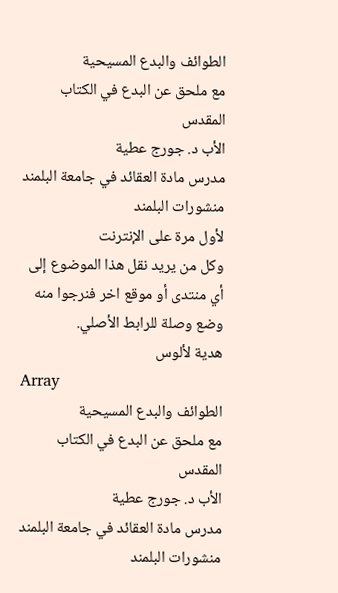الطوائف والبدع المسيحية
مع ملحق عن البدع في الكتاب المقدس
الأب د. جورج عطية
مدرس مادة العقائد في جامعة البلمند
منشورات البلمند
لأول مرة على الإنترنت
وكل من يريد نقل هذا الموضوع إلى أي منتدى أو موقع اخر فنرجوا منه وضع وصلة للرابط الأصلي.
هدية لألوس
Array
الطوائف والبدع المسيحية
مع ملحق عن البدع في الكتاب المقدس
الأب د. جورج عطية
مدرس مادة العقائد في جامعة البلمند
منشورات البلمند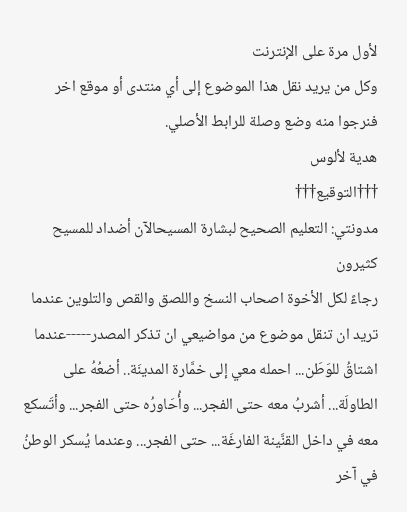لأول مرة على الإنترنت
وكل من يريد نقل هذا الموضوع إلى أي منتدى أو موقع اخر فنرجوا منه وضع وصلة للرابط الأصلي.
هدية لألوس
†††التوقيع†††
مدونتي: التعليم الصحيح لبشارة المسيحالآن أضداد للمسيح كثيرون
رجاءً لكل الأخوة اصحاب النسخ واللصق والقص والتلوين عندما تريد ان تنقل موضوع من مواضيعي ان تذكر المصدر-----عندما اشتاقُ للوَطَن... احمله معي إلى خمَّارة المدينَة.. أضعُهُ على الطاولَة... أشربُ معه حتى الفجر... وأُحَاورُه حتى الفجر... وأتَسكع معه في داخل القنَّينة الفارغَة... حتى الفجر... وعندما يُسكر الوطنُ في آخر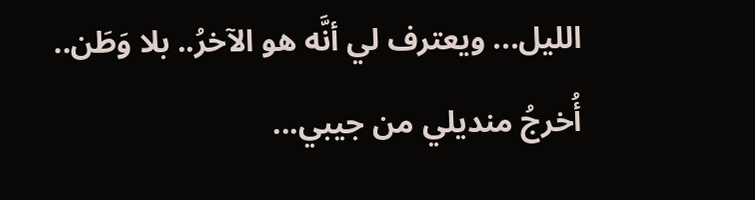الليل... ويعترف لي أنَّه هو الآخرُ.. بلا وَطَن.. أُخرجُ منديلي من جيبي...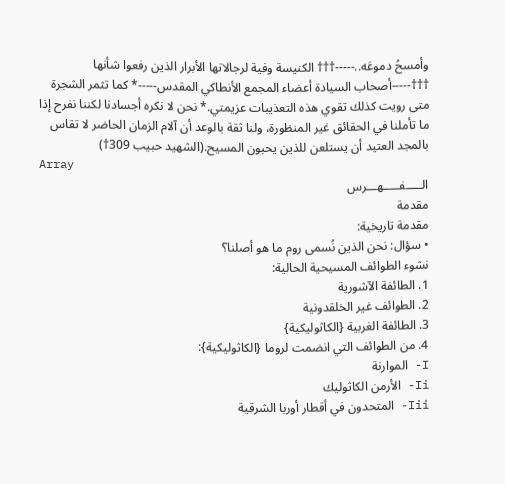وأمسحُ دموعَه..-----††† الكنيسة وفية لرجالاتها الأبرار الذين رفعوا شأنها †††-----أصحاب السيادة أعضاء المجمع الأنطاكي المقدس-----* كما تثمر الشجرة متى رويت كذلك تقوي هذه التعذيبات عزيمتي.* نحن لا نكره أجسادنا لكننا نفرح إذا ما تأملنا في الحقائق غير المنظورة، ولنا ثقة بالوعد أن آلام الزمان الحاضر لا تقاس بالمجد العتيد أن يستلعن للذين يحبون المسيح.(الشهيد حبيب 309†)
Array
الـــــفـــــهـــرس
مقدمة
مقدمة تاريخية:
• سؤال: نحن الذين نُسمى روم ما هو أصلنا؟
نشوء الطوائف المسيحية الحالية:
1. الطائفة الآشورية
2. الطوائف غير الخلقدونية
3. الطائفة الغربية {الكاثوليكية}
4. من الطوائف التي انضمت لروما {الكاثوليكية}:
I- الموارنة
Ii- الأرمن الكاثوليك
Iii- المتحدون في أقطار أوربا الشرقية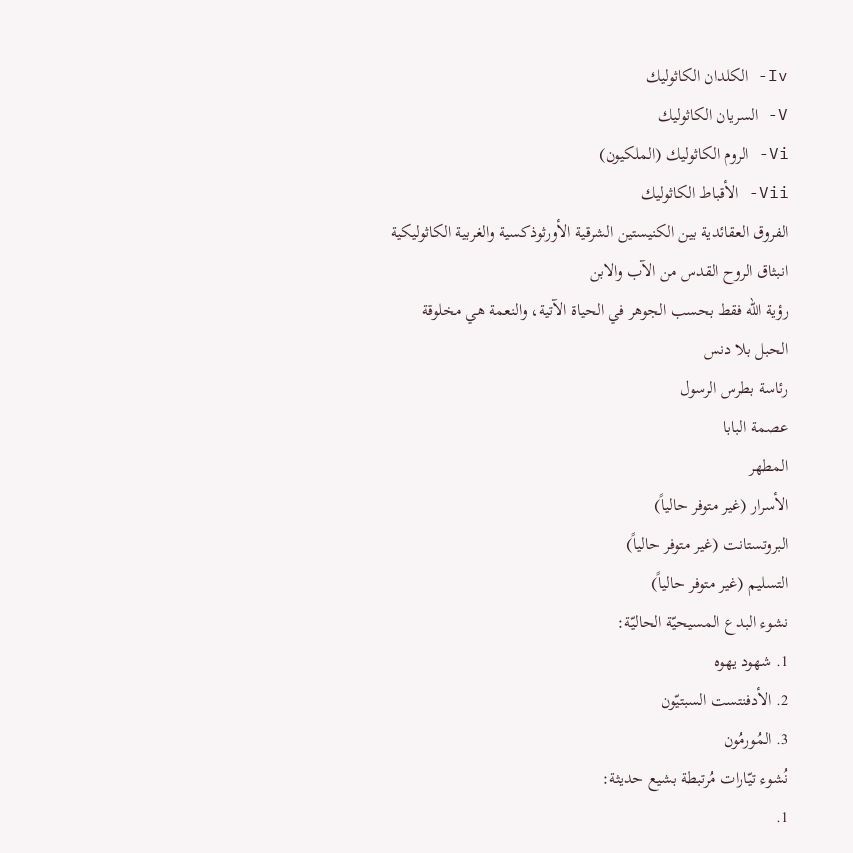Iv- الكلدان الكاثوليك
V- السريان الكاثوليك
Vi- الروم الكاثوليك (الملكيون)
Vii- الأقباط الكاثوليك
الفروق العقائدية بين الكنيستين الشرقية الأورثوذكسية والغربية الكاثوليكية
انبثاق الروح القدس من الآب والابن
رؤية الله فقط بحسب الجوهر في الحياة الآتية، والنعمة هي مخلوقة
الحبل بلا دنس
رئاسة بطرس الرسول
عصمة البابا
المطهر
الأسرار (غير متوفر حالياً)
البروتستانت (غير متوفر حالياً)
التسليم (غير متوفر حالياً)
نشوء البدع المسيحيّة الحاليّة:
1. شهود يهوه
2. الأدفنتست السبتيّون
3. المُورمُون
نُشوء تيّارات مُرتبطة بشيع حديثة:
1.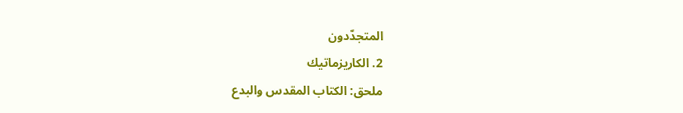المتجدّدون
2. الكاريزماتيك
ملحق: الكتاب المقدس والبدع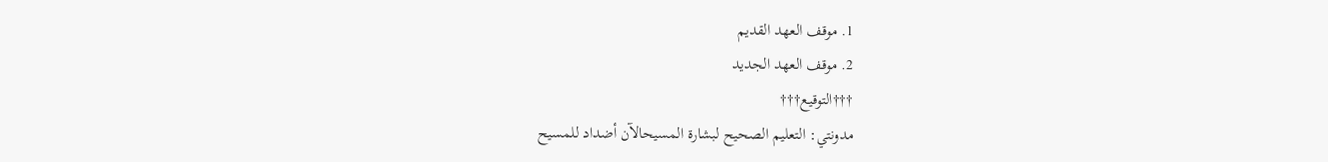1. موقف العهد القديم
2. موقف العهد الجديد
†††التوقيع†††
مدونتي: التعليم الصحيح لبشارة المسيحالآن أضداد للمسيح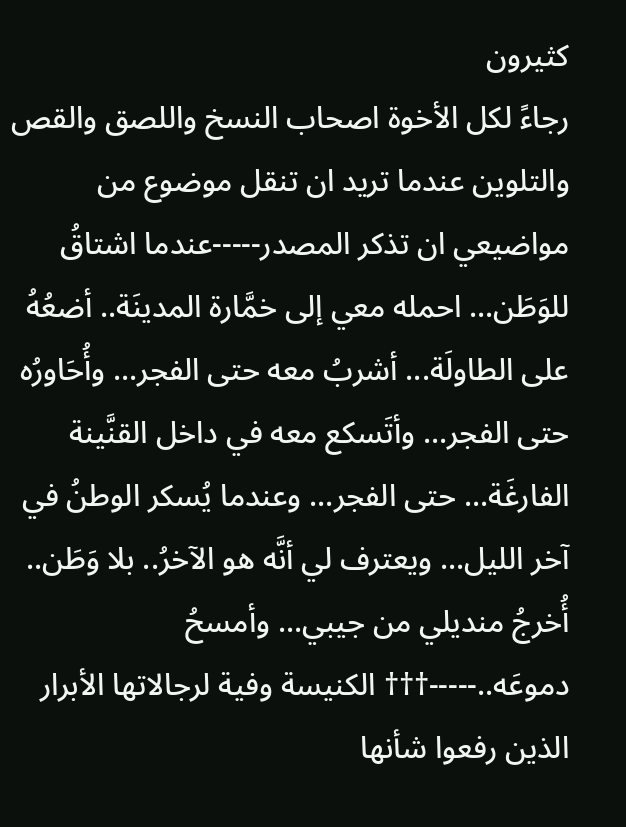كثيرون
رجاءً لكل الأخوة اصحاب النسخ واللصق والقص والتلوين عندما تريد ان تنقل موضوع من مواضيعي ان تذكر المصدر-----عندما اشتاقُ للوَطَن... احمله معي إلى خمَّارة المدينَة.. أضعُهُ على الطاولَة... أشربُ معه حتى الفجر... وأُحَاورُه حتى الفجر... وأتَسكع معه في داخل القنَّينة الفارغَة... حتى الفجر... وعندما يُسكر الوطنُ في آخر الليل... ويعترف لي أنَّه هو الآخرُ.. بلا وَطَن.. أُخرجُ منديلي من جيبي... وأمسحُ دموعَه..-----††† الكنيسة وفية لرجالاتها الأبرار الذين رفعوا شأنها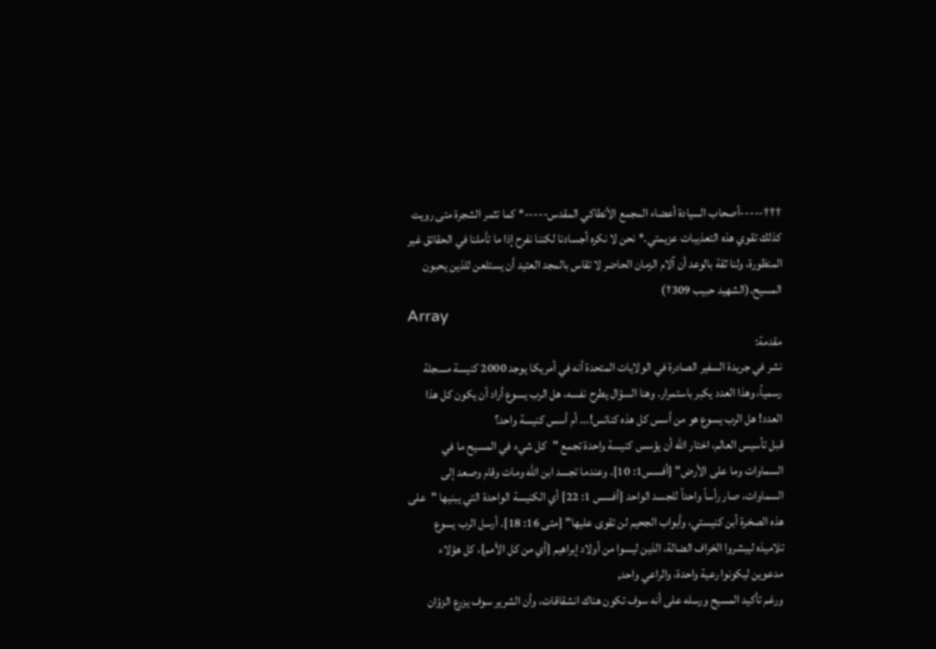†††-----أصحاب السيادة أعضاء المجمع الأنطاكي المقدس-----* كما تثمر الشجرة متى رويت كذلك تقوي هذه التعذيبات عزيمتي.* نحن لا نكره أجسادنا لكننا نفرح إذا ما تأملنا في الحقائق غير المنظورة، ولنا ثقة بالوعد أن آلام الزمان الحاضر لا تقاس بالمجد العتيد أن يستلعن للذين يحبون المسيح.(الشهيد حبيب 309†)
Array
مقدمة:
نشر في جريدة السفير الصادرة في الولايات المتحدة أنه في أمريكا يوجد 2000 كنيسة مسجلة رسمياً، وهذا العدد يكبر باستمرار. وهنا السؤال يطرح نفسه، هل الرب يسوع أراد أن يكون كل هذا العدد! هل الرب يسوع هو من أسس كل هذه كنائس!... أم أسس كنيسة واحد؟
قبل تأسيس العالم، اختار الله أن يؤسس كنيسة واحدة تجمع "كل شيء في المسيح ما في السماوات وما على الأرض" {أفسس1: 10}. وعندما تجسد ابن الله ومات وقام وصعد إلى السماوات، صار رأساً واحداً للجسد الواحد {أفسس 1: 22} أي الكنيسة الواحدة التي يبنيها "على هذه الصخرة أبن كنيستي، وأبواب الجحيم لن تقوى عليها" {متى 16: 18}. أرسل الرب يسوع تلاميذه ليبشروا الخراف الضالة، الذين ليسوا من أولاد إبراهيم {أي من كل الأمم}، كل هؤلاء مدعوين ليكونوا رعية واحدة، والراعي واحد,
ورغم تأكيد المسيح ورسله على أنه سوف تكون هناك انشقاقات، وأن الشرير سوف يزرع الزؤان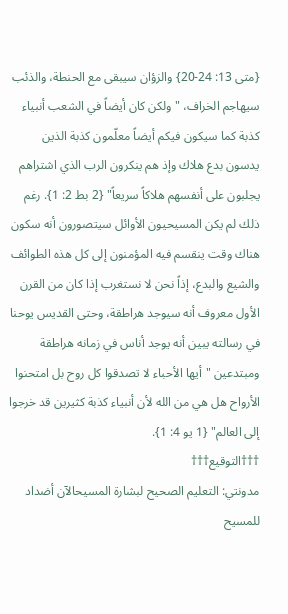{متى 13: 24-20} والزؤان سيبقى مع الحنطة، والذئب سيهاجم الخراف، "ولكن كان أيضاً في الشعب أنبياء كذبة كما سيكون فيكم أيضاً معلّمون كذبة الذين يدسون بدع هلاك وإذ هم ينكرون الرب الذي اشتراهم يجلبون على أنفسهم هلاكاً سريعاً" {2 بط 2: 1}. رغم ذلك لم يكن المسيحيون الأوائل سيتصورون أنه سكون هناك وقت ينقسم فيه المؤمنون إلى كل هذه الطوائف والشيع والبدع، إذاً نحن لا نستغرب إذا كان من القرن الأول معروف أنه سيوجد هراطقة، وحتى القديس يوحنا في رسالته يبين أنه يوجد أناس في زمانه هراطقة ومبتدعين "أيها الأحباء لا تصدقوا كل روح بل امتحنوا الأرواح هل هي من الله لأن أنبياء كذبة كثيرين قد خرجوا إلى العالم" {1 يو 4: 1}.
†††التوقيع†††
مدونتي: التعليم الصحيح لبشارة المسيحالآن أضداد للمسيح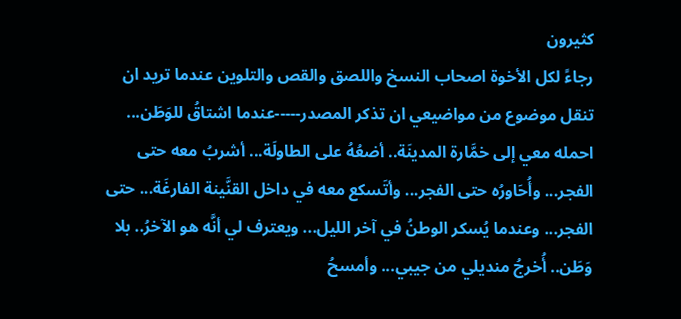كثيرون
رجاءً لكل الأخوة اصحاب النسخ واللصق والقص والتلوين عندما تريد ان تنقل موضوع من مواضيعي ان تذكر المصدر-----عندما اشتاقُ للوَطَن... احمله معي إلى خمَّارة المدينَة.. أضعُهُ على الطاولَة... أشربُ معه حتى الفجر... وأُحَاورُه حتى الفجر... وأتَسكع معه في داخل القنَّينة الفارغَة... حتى الفجر... وعندما يُسكر الوطنُ في آخر الليل... ويعترف لي أنَّه هو الآخرُ.. بلا وَطَن.. أُخرجُ منديلي من جيبي... وأمسحُ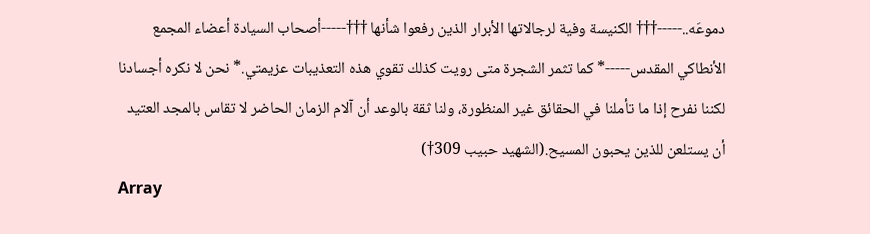دموعَه..-----††† الكنيسة وفية لرجالاتها الأبرار الذين رفعوا شأنها †††-----أصحاب السيادة أعضاء المجمع الأنطاكي المقدس-----* كما تثمر الشجرة متى رويت كذلك تقوي هذه التعذيبات عزيمتي.* نحن لا نكره أجسادنا لكننا نفرح إذا ما تأملنا في الحقائق غير المنظورة، ولنا ثقة بالوعد أن آلام الزمان الحاضر لا تقاس بالمجد العتيد أن يستلعن للذين يحبون المسيح.(الشهيد حبيب 309†)
Array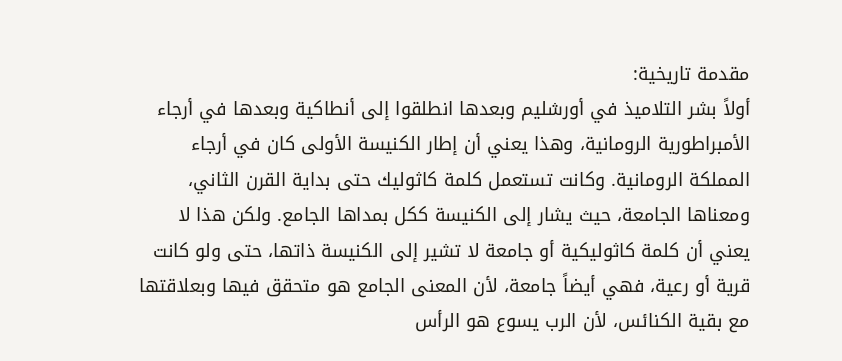مقدمة تاريخية:
أولاً بشر التلاميذ في أورشليم وبعدها انطلقوا إلى أنطاكية وبعدها في أرجاء الأمبراطورية الرومانية، وهذا يعني أن إطار الكنيسة الأولى كان في أرجاء المملكة الرومانية. وكانت تستعمل كلمة كاثوليك حتى بداية القرن الثاني، ومعناها الجامعة، حيث يشار إلى الكنيسة ككل بمداها الجامع. ولكن هذا لا يعني أن كلمة كاثوليكية أو جامعة لا تشير إلى الكنيسة ذاتها، حتى ولو كانت قرية أو رعية، فهي أيضاً جامعة، لأن المعنى الجامع هو متحقق فيها وبعلاقتها مع بقية الكنائس، لأن الرب يسوع هو الرأس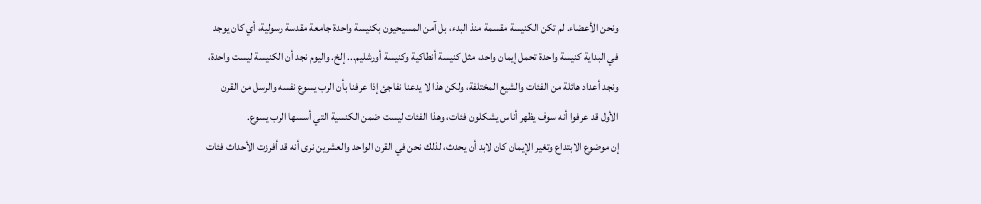ونحن الأعضاء. لم تكن الكنيسة مقسمة منذ البدء، بل آمن المسيحيون بكنيسة واحدة جامعة مقدسة رسولية، أي كان يوجد في البداية كنيسة واحدة تحمل إيمان واحد، مثل كنيسة أنطاكية وكنيسة أورشليم... إلخ. واليوم نجد أن الكنيسة ليست واحدة، ونجد أعداد هائلة من الفئات والشيع المختلفة، ولكن هذا لا يدعنا نفاجئ إذا عرفنا بأن الرب يسوع نفسه والرسل من القرن الأول قد عرفوا أنه سوف يظهر أناس يشكلون فئات، وهذا الفئات ليست ضمن الكنسية التي أسسها الرب يسوع.
إن موضوع الابتداع وتغير الإيمان كان لابد أن يحدث، لذلك نحن في القرن الواحد والعشرين نرى أنه قد أفرزت الأحداث فئات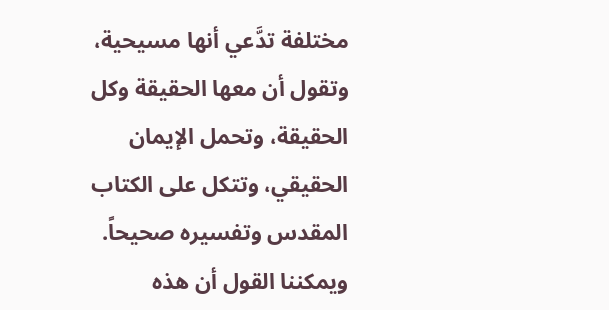مختلفة تدَّعي أنها مسيحية، وتقول أن معها الحقيقة وكل الحقيقة، وتحمل الإيمان الحقيقي، وتتكل على الكتاب المقدس وتفسيره صحيحاً. ويمكننا القول أن هذه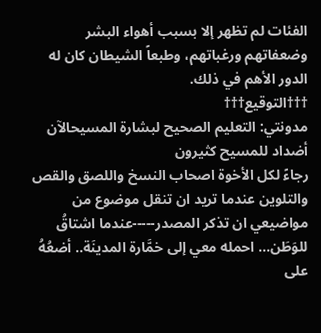الفئات لم تظهر إلا بسبب أهواء البشر وضعفاتهم ورغباتهم، وطبعاً الشيطان كان له الدور الأهم في ذلك.
†††التوقيع†††
مدونتي: التعليم الصحيح لبشارة المسيحالآن أضداد للمسيح كثيرون
رجاءً لكل الأخوة اصحاب النسخ واللصق والقص والتلوين عندما تريد ان تنقل موضوع من مواضيعي ان تذكر المصدر-----عندما اشتاقُ للوَطَن... احمله معي إلى خمَّارة المدينَة.. أضعُهُ على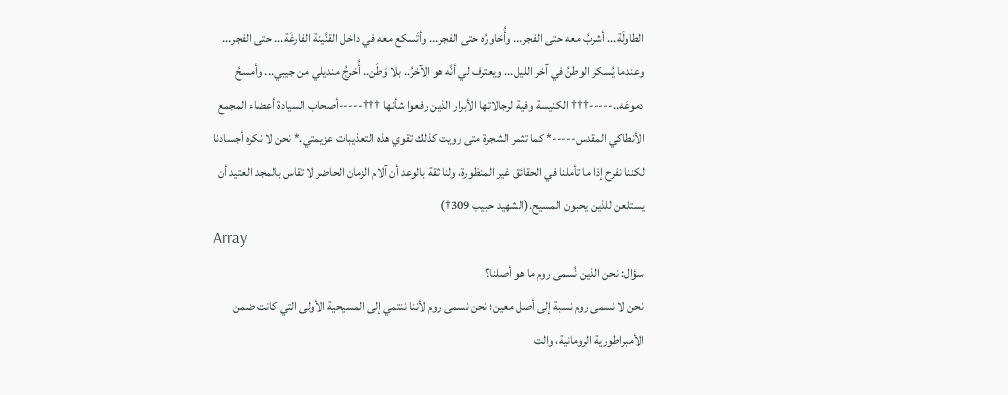الطاولَة... أشربُ معه حتى الفجر... وأُحَاورُه حتى الفجر... وأتَسكع معه في داخل القنَّينة الفارغَة... حتى الفجر... وعندما يُسكر الوطنُ في آخر الليل... ويعترف لي أنَّه هو الآخرُ.. بلا وَطَن.. أُخرجُ منديلي من جيبي... وأمسحُ دموعَه..-----††† الكنيسة وفية لرجالاتها الأبرار الذين رفعوا شأنها †††-----أصحاب السيادة أعضاء المجمع الأنطاكي المقدس-----* كما تثمر الشجرة متى رويت كذلك تقوي هذه التعذيبات عزيمتي.* نحن لا نكره أجسادنا لكننا نفرح إذا ما تأملنا في الحقائق غير المنظورة، ولنا ثقة بالوعد أن آلام الزمان الحاضر لا تقاس بالمجد العتيد أن يستلعن للذين يحبون المسيح.(الشهيد حبيب 309†)
Array
سؤال: نحن الذين نُسمى روم ما هو أصلنا؟
نحن لا نسمى روم نسبة إلى أصل معين؛ نحن نسمى روم لأننا ننتمي إلى المسيحية الأولى التي كانت ضمن الأمبراطورية الرومانية، والت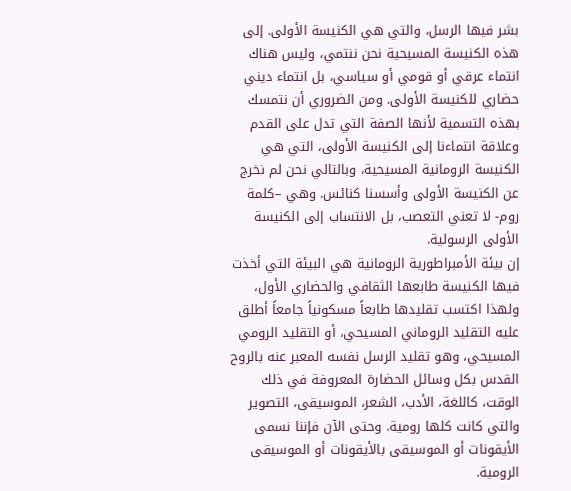بشر فيها الرسل، والتي هي الكنيسة الأولى. إلى هذه الكنيسة المسيحية نحن ننتمي، وليس هناك انتماء عرقي أو قومي أو سياسي، بل انتماء ديني حضاري للكنيسة الأولى. ومن الضروري أن نتمسك بهذه التسمية لأنها الصفة التي تدل على القدم وعلاقة انتماءنا إلى الكنيسة الأولى، التي هي الكنيسة الرومانية المسيحية، وبالتالي نحن لم نخرج عن الكنيسة الأولى وأسسنا كنائس. وهي –كلمة روم- لا تعني التعصب، بل الانتساب إلى الكنيسة الأولى الرسولية.
إن بيئة الأمبراطورية الرومانية هي البيئة التي أخذت فيها الكنيسة طابعها الثقافي والحضاري الأول، ولهذا اكتسب تقليدها طابعاً مسكونياً جامعاً أطلق عليه التقليد الروماني المسيحي، أو التقليد الرومي المسيحي، وهو تقليد الرسل نفسه المعبر عنه بالروح القدس بكل وسائل الحضارة المعروفة في ذلك الوقت، كاللغة، الأدب، الشعر، الموسيقى، التصوير والتي كانت كلها رومية. وحتى الآن فإننا نسمى الأيقونات أو الموسيقى بالأيقونات أو الموسيقى الرومية.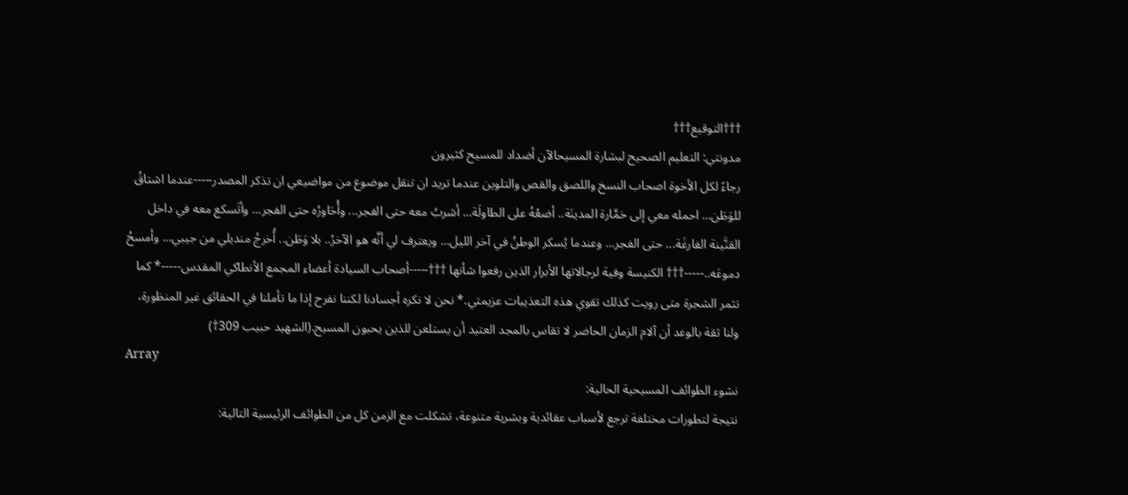†††التوقيع†††
مدونتي: التعليم الصحيح لبشارة المسيحالآن أضداد للمسيح كثيرون
رجاءً لكل الأخوة اصحاب النسخ واللصق والقص والتلوين عندما تريد ان تنقل موضوع من مواضيعي ان تذكر المصدر-----عندما اشتاقُ للوَطَن... احمله معي إلى خمَّارة المدينَة.. أضعُهُ على الطاولَة... أشربُ معه حتى الفجر... وأُحَاورُه حتى الفجر... وأتَسكع معه في داخل القنَّينة الفارغَة... حتى الفجر... وعندما يُسكر الوطنُ في آخر الليل... ويعترف لي أنَّه هو الآخرُ.. بلا وَطَن.. أُخرجُ منديلي من جيبي... وأمسحُ دموعَه..-----††† الكنيسة وفية لرجالاتها الأبرار الذين رفعوا شأنها †††-----أصحاب السيادة أعضاء المجمع الأنطاكي المقدس-----* كما تثمر الشجرة متى رويت كذلك تقوي هذه التعذيبات عزيمتي.* نحن لا نكره أجسادنا لكننا نفرح إذا ما تأملنا في الحقائق غير المنظورة، ولنا ثقة بالوعد أن آلام الزمان الحاضر لا تقاس بالمجد العتيد أن يستلعن للذين يحبون المسيح.(الشهيد حبيب 309†)
Array
نشوء الطوائف المسيحية الحالية:
نتيجة لتطورات مختلفة ترجع لأسباب عقائدية وبشرية متنوعة، تشكلت مع الزمن كل من الطوائف الرئيسية التالية: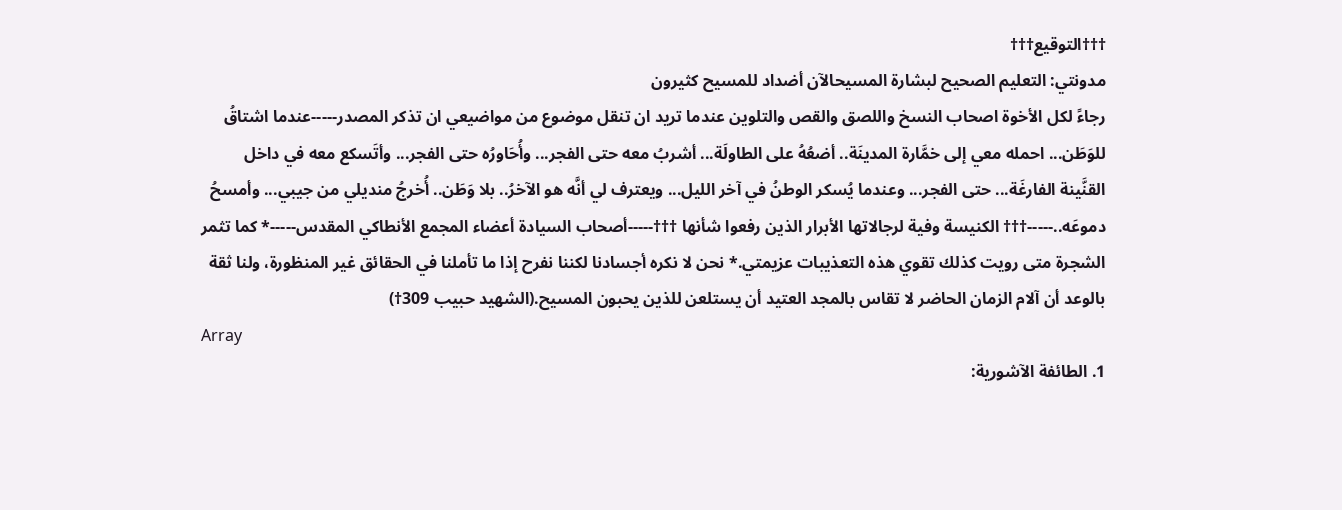†††التوقيع†††
مدونتي: التعليم الصحيح لبشارة المسيحالآن أضداد للمسيح كثيرون
رجاءً لكل الأخوة اصحاب النسخ واللصق والقص والتلوين عندما تريد ان تنقل موضوع من مواضيعي ان تذكر المصدر-----عندما اشتاقُ للوَطَن... احمله معي إلى خمَّارة المدينَة.. أضعُهُ على الطاولَة... أشربُ معه حتى الفجر... وأُحَاورُه حتى الفجر... وأتَسكع معه في داخل القنَّينة الفارغَة... حتى الفجر... وعندما يُسكر الوطنُ في آخر الليل... ويعترف لي أنَّه هو الآخرُ.. بلا وَطَن.. أُخرجُ منديلي من جيبي... وأمسحُ دموعَه..-----††† الكنيسة وفية لرجالاتها الأبرار الذين رفعوا شأنها †††-----أصحاب السيادة أعضاء المجمع الأنطاكي المقدس-----* كما تثمر الشجرة متى رويت كذلك تقوي هذه التعذيبات عزيمتي.* نحن لا نكره أجسادنا لكننا نفرح إذا ما تأملنا في الحقائق غير المنظورة، ولنا ثقة بالوعد أن آلام الزمان الحاضر لا تقاس بالمجد العتيد أن يستلعن للذين يحبون المسيح.(الشهيد حبيب 309†)
Array
1. الطائفة الآشورية: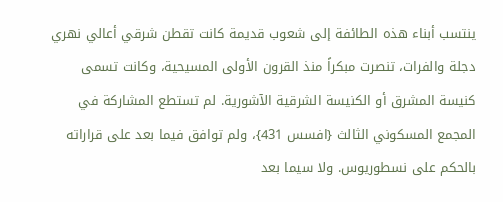ينتسب أبناء هذه الطائفة إلى شعوب قديمة كانت تقطن شرقي أعالي نهري دجلة والفرات، تنصرت مبكراً منذ القرون الأولى المسيحية، وكانت تسمى كنيسة المشرق أو الكنيسة الشرقية الآشورية. لم تستطع المشاركة في المجمع المسكوني الثالث {افسس 431}، ولم توافق فيما بعد على قراراته بالحكم على نسطوريوس. ولا سيما بعد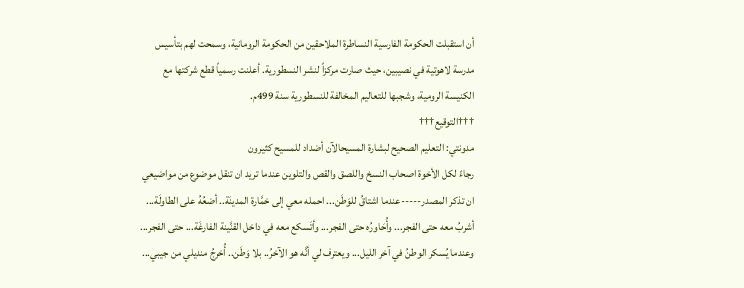أن استقبلت الحكومة الفارسية النساطرة الملاحقين من الحكومة الرومانية، وسمحت لهم بتأسيس مدرسة لاهوتية في نصيبين، حيث صارت مركزاً لنشر النسطورية. أعلنت رسمياً قطع شركتها مع الكنيسة الرومية، وشجبها للتعاليم المخالفة للنسطورية سنة 499م.
†††التوقيع†††
مدونتي: التعليم الصحيح لبشارة المسيحالآن أضداد للمسيح كثيرون
رجاءً لكل الأخوة اصحاب النسخ واللصق والقص والتلوين عندما تريد ان تنقل موضوع من مواضيعي ان تذكر المصدر-----عندما اشتاقُ للوَطَن... احمله معي إلى خمَّارة المدينَة.. أضعُهُ على الطاولَة... أشربُ معه حتى الفجر... وأُحَاورُه حتى الفجر... وأتَسكع معه في داخل القنَّينة الفارغَة... حتى الفجر... وعندما يُسكر الوطنُ في آخر الليل... ويعترف لي أنَّه هو الآخرُ.. بلا وَطَن.. أُخرجُ منديلي من جيبي...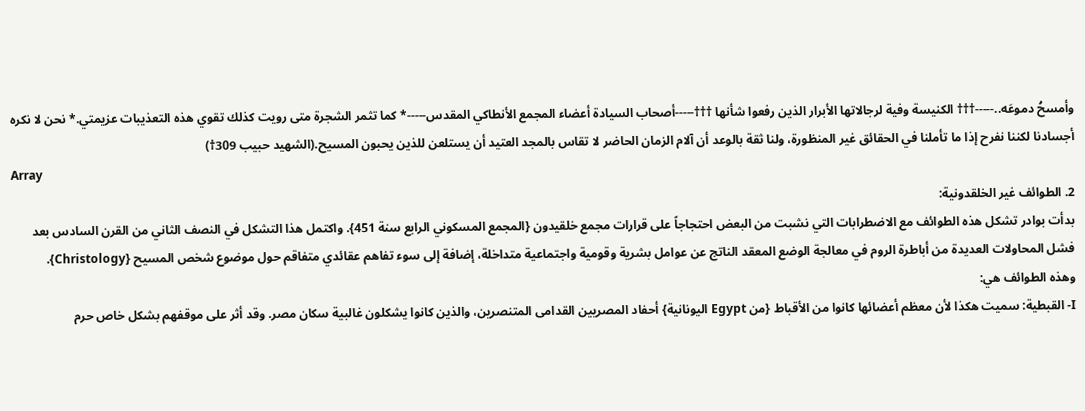وأمسحُ دموعَه..-----††† الكنيسة وفية لرجالاتها الأبرار الذين رفعوا شأنها †††-----أصحاب السيادة أعضاء المجمع الأنطاكي المقدس-----* كما تثمر الشجرة متى رويت كذلك تقوي هذه التعذيبات عزيمتي.* نحن لا نكره أجسادنا لكننا نفرح إذا ما تأملنا في الحقائق غير المنظورة، ولنا ثقة بالوعد أن آلام الزمان الحاضر لا تقاس بالمجد العتيد أن يستلعن للذين يحبون المسيح.(الشهيد حبيب 309†)
Array
2. الطوائف غير الخلقدونية:
بدأت بوادر تشكل هذه الطوائف مع الاضطرابات التي نشبت من البعض احتجاجاً على قرارات مجمع خلقيدون {المجمع المسكوني الرابع سنة 451}. واكتمل هذا التشكل في النصف الثاني من القرن السادس بعد فشل المحاولات العديدة من أباطرة الروم في معالجة الوضع المعقد الناتج عن عوامل بشرية وقومية واجتماعية متداخلة، إضافة إلى سوء تفاهم عقائدي متفاقم حول موضوع شخص المسيح {Christology}.
وهذه الطوائف هي:
I- القبطية: سميت هكذا لأن معظم أعضائها كانوا من الأقباط {من Egypt اليونانية} أحفاد المصريين القدامى المتنصرين، والذين كانوا يشكلون غالبية سكان مصر. وقد أثر على موقفهم بشكل خاص حرم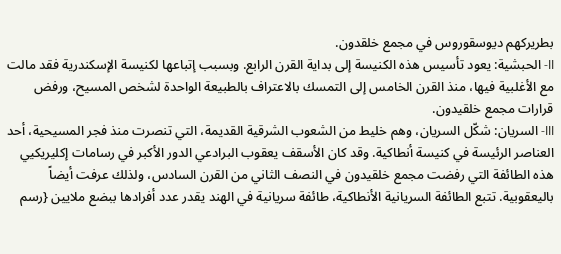بطريركهم ديوسقوروس في مجمع خلقدون.
II- الحبشية: يعود تأسيس هذه الكنيسة إلى بداية القرن الرابع. وبسبب إتباعها لكنيسة الإسكندرية فقد مالت مع الأغلبية فيها، منذ القرن الخامس إلى التمسك بالاعتراف بالطبيعة الواحدة لشخص المسيح، ورفض قرارات مجمع خلقيدون.
III- السريان: شكّل السريان، وهم خليط من الشعوب الشرقية القديمة، التي تنصرت منذ فجر المسيحية، أحد العناصر الرئيسة في كنيسة أنطاكية. وقد كان الأسقف يعقوب البرادعي الدور الأكبر في رسامات إكليريكيي هذه الطائفة التي رفضت مجمع خلقيدون في النصف الثاني من القرن السادس، ولذلك عرفت أيضاً باليعقوبية. تتبع الطائفة السريانية الأنطاكية، طائفة سريانية في الهند يقدر عدد أفرادها ببضع ملايين {رسم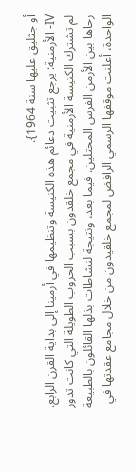أو جثليق عليها سنة 1964}.
IV- الأرمنية: يرجع تثبيت دعائم هذه الكنيسة وتنظيمها في أرمينا إلى بداية القرن الرابع. لم تشترك الكنيسة الأرمنية في مجمع خلقدون بسبب الحروب الطويلة التي كانت تدور رحاها بين الأرمن الفرس المحتلين. فيما بعد، ونتيجة لنشاطات بذلها القائلون بالطبيعة الواحدة، أعلنت موقفها الرسمي الرافض لمجمع خلقيدون من خلال مجامع عقدتها في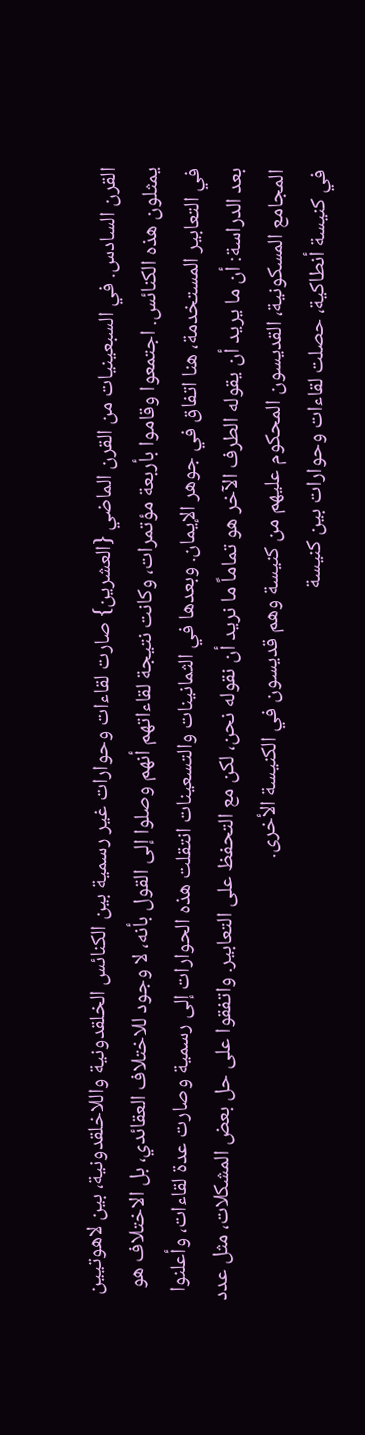القرن السادس. في السبعينيات من القرن الماضي {العشرين} صارت لقاءات وحوارات غير رسمية بين الكنائس الخلقدونية واللاخلقدونية، بين لاهوتيين يمثلون هذه الكنائس. اجتمعوا وقاموا بأربعة مؤتمرات، وكانت نتيجة لقاءاتهم أنهم وصلوا إلى القول بأنه، لا وجود للاختلاف العقائدي، بل الاختلاف هو في التعابير المستخدمة، هنا اتفاق في جوهر الإيمان. وبعدها في الثمانينات والتسعينات انتقلت هذه الحوارات إلى رسمية وصارت عدة لقاءات، وأعلنوا بعد الدراسة: أن ما يريد أن يقوله الطرف الآخر هو تماماً ما نريد أن نقوله نحن، لكن مع التحفظ على التعابير. واتفقوا على حل بعض المشكلات، مثل عدد المجامع المسكونية، القديسون المحكوم عليهم من كنيسة وهم قديسون في الكنيسة الأخرى.
في كنيسة أنطاكية، حصلت لقاءات وحوارات بين كنيسة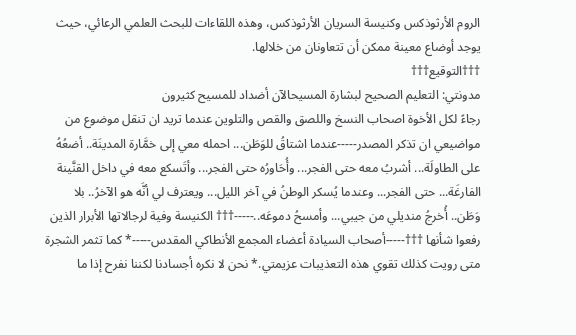الروم الأرثوذكس وكنيسة السريان الأرثوذكس، وهذه اللقاءات للبحث العلمي الرعائي، حيث يوجد أوضاع معينة ممكن أن تتعاونان من خلالها.
†††التوقيع†††
مدونتي: التعليم الصحيح لبشارة المسيحالآن أضداد للمسيح كثيرون
رجاءً لكل الأخوة اصحاب النسخ واللصق والقص والتلوين عندما تريد ان تنقل موضوع من مواضيعي ان تذكر المصدر-----عندما اشتاقُ للوَطَن... احمله معي إلى خمَّارة المدينَة.. أضعُهُ على الطاولَة... أشربُ معه حتى الفجر... وأُحَاورُه حتى الفجر... وأتَسكع معه في داخل القنَّينة الفارغَة... حتى الفجر... وعندما يُسكر الوطنُ في آخر الليل... ويعترف لي أنَّه هو الآخرُ.. بلا وَطَن.. أُخرجُ منديلي من جيبي... وأمسحُ دموعَه..-----††† الكنيسة وفية لرجالاتها الأبرار الذين رفعوا شأنها †††-----أصحاب السيادة أعضاء المجمع الأنطاكي المقدس-----* كما تثمر الشجرة متى رويت كذلك تقوي هذه التعذيبات عزيمتي.* نحن لا نكره أجسادنا لكننا نفرح إذا ما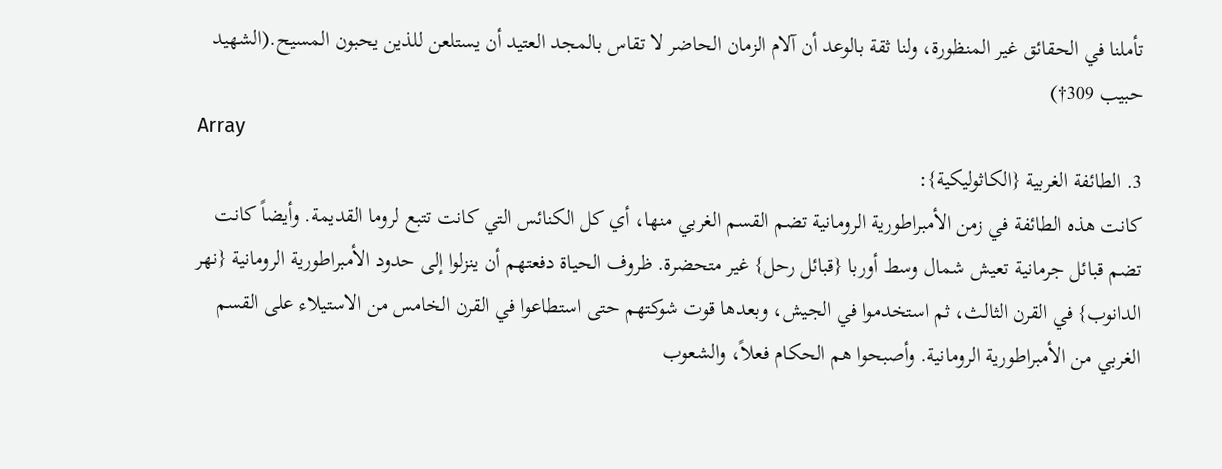تأملنا في الحقائق غير المنظورة، ولنا ثقة بالوعد أن آلام الزمان الحاضر لا تقاس بالمجد العتيد أن يستلعن للذين يحبون المسيح.(الشهيد حبيب 309†)
Array
3. الطائفة الغربية {الكاثوليكية}:
كانت هذه الطائفة في زمن الأمبراطورية الرومانية تضم القسم الغربي منها، أي كل الكنائس التي كانت تتبع لروما القديمة. وأيضاً كانت تضم قبائل جرمانية تعيش شمال وسط أوربا {قبائل رحل} غير متحضرة. ظروف الحياة دفعتهم أن ينزلوا إلى حدود الأمبراطورية الرومانية {نهر الدانوب} في القرن الثالث، ثم استخدموا في الجيش، وبعدها قوت شوكتهم حتى استطاعوا في القرن الخامس من الاستيلاء على القسم الغربي من الأمبراطورية الرومانية. وأصبحوا هم الحكام فعلاً، والشعوب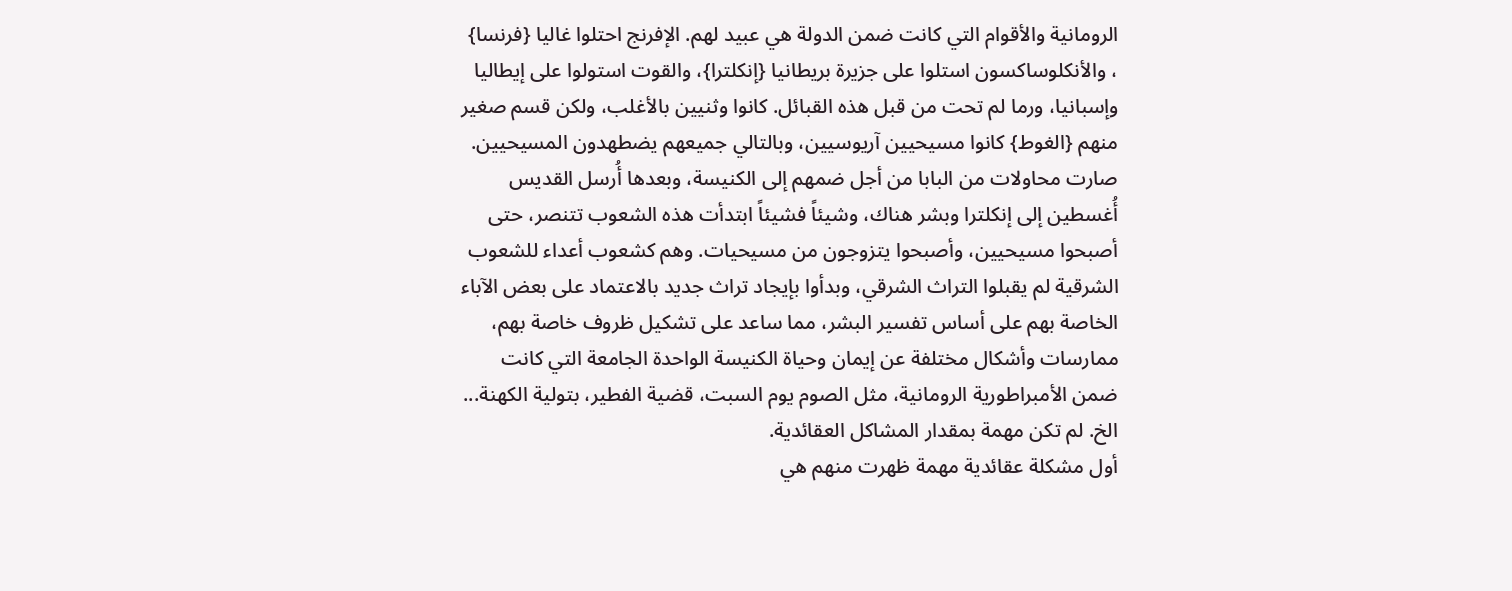الرومانية والأقوام التي كانت ضمن الدولة هي عبيد لهم. الإفرنج احتلوا غاليا {فرنسا} ، والأنكلوساكسون استلوا على جزيرة بريطانيا {إنكلترا}، والقوت استولوا على إيطاليا وإسبانيا، ورما لم تحت من قبل هذه القبائل. كانوا وثنيين بالأغلب، ولكن قسم صغير منهم {الغوط} كانوا مسيحيين آريوسيين، وبالتالي جميعهم يضطهدون المسيحيين.
صارت محاولات من البابا من أجل ضمهم إلى الكنيسة، وبعدها أُرسل القديس أُغسطين إلى إنكلترا وبشر هناك، وشيئاً فشيئاً ابتدأت هذه الشعوب تتنصر، حتى أصبحوا مسيحيين، وأصبحوا يتزوجون من مسيحيات. وهم كشعوب أعداء للشعوب الشرقية لم يقبلوا التراث الشرقي، وبدأوا بإيجاد تراث جديد بالاعتماد على بعض الآباء الخاصة بهم على أساس تفسير البشر، مما ساعد على تشكيل ظروف خاصة بهم، ممارسات وأشكال مختلفة عن إيمان وحياة الكنيسة الواحدة الجامعة التي كانت ضمن الأمبراطورية الرومانية، مثل الصوم يوم السبت، قضية الفطير، بتولية الكهنة... الخ. لم تكن مهمة بمقدار المشاكل العقائدية.
أول مشكلة عقائدية مهمة ظهرت منهم هي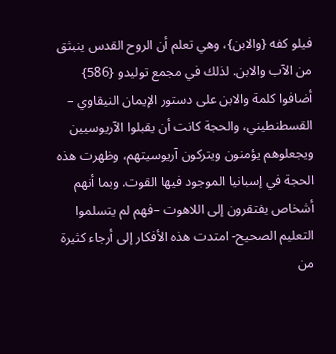فيلو كفه {والابن}، وهي تعلم أن الروح القدس ينبثق من الآب والابن. لذلك في مجمع توليدو {586} أضافوا كلمة والابن على دستور الإيمان النيقاوي – القسطنطيني، والحجة كانت أن يقبلوا الآريوسيين ويجعلوهم يؤمنون ويتركون آريوسيتهم، وظهرت هذه الحجة في إسبانيا الموجود فيها القوت. وبما أنهم أشخاص يفتقرون إلى اللاهوت –فهم لم يتسلموا التعليم الصحيح- امتدت هذه الأفكار إلى أرجاء كثيرة من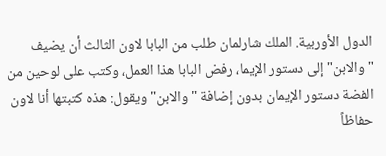الدول الأوربية. الملك شارلمان طلب من البابا لاون الثالث أن يضيف "والابن" إلى دستور الإيما، رفض البابا هذا العمل، وكتب على لوحين من الفضة دستور الإيمان بدون إضافة "والابن" ويقول: هذه كتبتها أنا لاون حفاظاً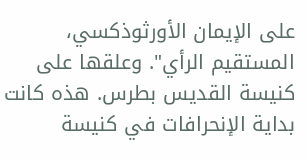على الإيمان الأورثوذكسي، المستقيم الرأي". وعلقها على كنيسة القديس بطرس. هذه كانت بداية الإنحرافات في كنيسة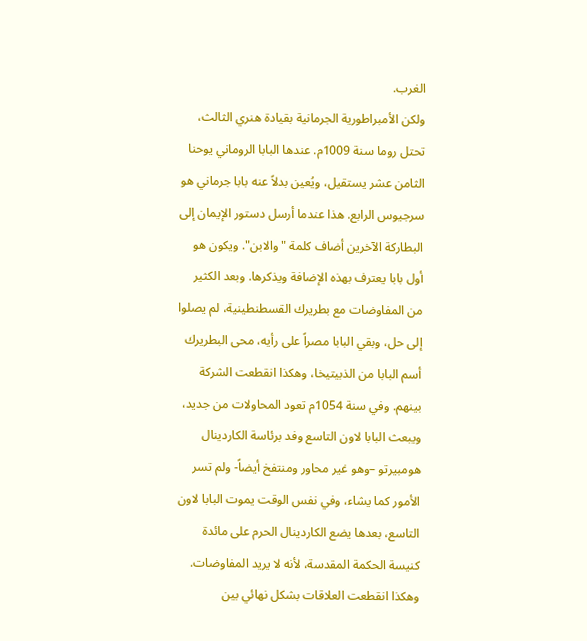الغرب.
ولكن الأمبراطورية الجرمانية بقيادة هنري الثالث، تحتل روما سنة 1009م. عندها البابا الروماني يوحنا الثامن عشر يستقيل، ويُعين بدلاً عنه بابا جرماني هو سرجيوس الرابع. هذا عندما أرسل دستور الإيمان إلى البطاركة الآخرين أضاف كلمة "والابن". ويكون هو أول بابا يعترف بهذه الإضافة ويذكرها. وبعد الكثير من المفاوضات مع بطريرك القسطنطينية، لم يصلوا إلى حل، وبقي البابا مصراً على رأيه، محى البطريرك أسم البابا من الذبيتيخا، وهكذا انقطعت الشركة بينهم. وفي سنة 1054م تعود المحاولات من جديد، ويبعث البابا لاون التاسع وفد برئاسة الكاردينال هومبيرتو –وهو غير محاور ومنتفخ أيضاً- ولم تسر الأمور كما يشاء، وفي نفس الوقت يموت البابا لاون التاسع، بعدها يضع الكاردينال الحرم على مائدة كنيسة الحكمة المقدسة، لأنه لا يريد المفاوضات. وهكذا انقطعت العلاقات بشكل نهائي بين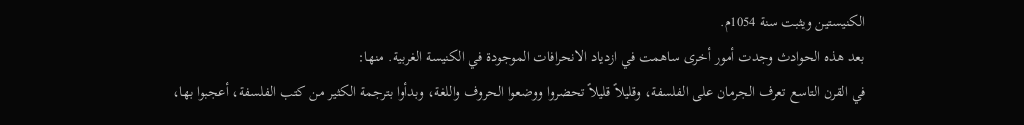الكنيستين ويثبت سنة 1054م.
بعد هذه الحوادث وجدت أمور أخرى ساهمت في ازدياد الانحرافات الموجودة في الكنيسة الغربية. منها:
في القرن التاسع تعرف الجرمان على الفلسفة، وقليلاً قليلاً تحضروا ووضعوا الحروف واللغة، وبدأوا بترجمة الكثير من كتب الفلسفة، أعجبوا بها،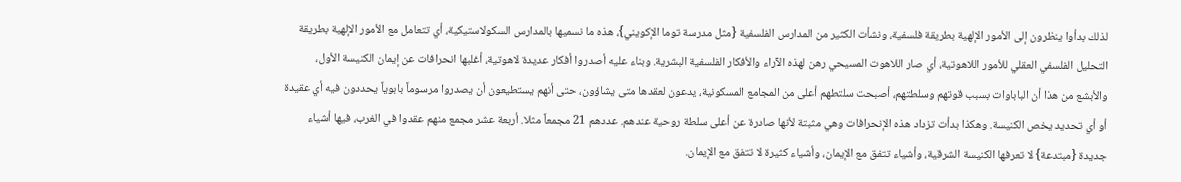لذلك بدأوا ينظرون إلى الأمور الإلهية بطريقة فلسفية، ونشأت الكثير من المدارس الفلسفية {مثل مدرسة توما الإكويني}، هذه ما نسميها بالمدارس السكولاستيكية، أي تتعامل مع الأمور الإلهية بطريقة التحليل الفلسفي العقلي للأمور اللاهوتية، أي صار اللاهوت المسيحي رهن لهذه الآراء والأفكار الفلسفية البشرية. وبناء عليه أصدروا أفكار عديدة لاهوتية، أغلبها انحرافات عن إيمان الكنيسة الأول، والأبشع من هذا أن الباباوات بسبب قوتهم وسلطتهم، أصبحت سلتطهم أعلى من المجامع المسكونية، يدعون لعقدها متى يشاؤون، حتى أنهم يستطيعون أن يصدروا مرسوماً بابوياً يحددون فيه أي عقيدة أو أي تحديد يخص الكنيسة. وهكذا بدأت تزداد هذه الإنحرافات وهي مثبتة لأنها صادرة عن أعلى سلطة روحية عندهم. عددهم 21 مجمعاً مثلا. أربعة عشر مجمع منهم عقدوا في الغرب، فيها أشياء جديدة {مبتدعة} لا تعرفها الكنيسة الشرقية، وأشياء تتفق مع الإيمان، وأشياء كثيرة لا تتفق مع الإيمان.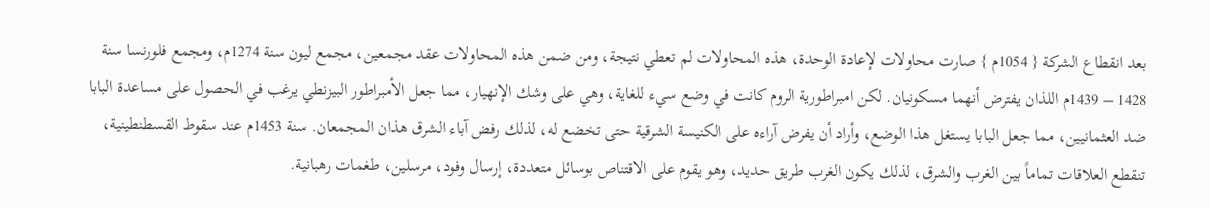بعد انقطاع الشركة { 1054م } صارت محاولات لإعادة الوحدة، هذه المحاولات لم تعطي نتيجة، ومن ضمن هذه المحاولات عقد مجمعين، مجمع ليون سنة 1274م، ومجمع فلورنسا سنة 1428 – 1439م اللذان يفترض أنهما مسكونيان. لكن امبراطورية الروم كانت في وضع سيء للغاية، وهي على وشك الإنهيار، مما جعل الأمبراطور البيزنطي يرغب في الحصول على مساعدة البابا ضد العثمانيين، مما جعل البابا يستغل هذا الوضع، وأراد أن يفرض آراءه على الكنيسة الشرقية حتى تخضع له، لذلك رفض آباء الشرق هذان المجمعان. سنة 1453م عند سقوط القسطنطينية، تنقطع العلاقات تماماً بين الغرب والشرق، لذلك يكون الغرب طريق حديد، وهو يقوم على الاقتناص بوسائل متعددة، إرسال وفود، مرسلين، طغمات رهبانية.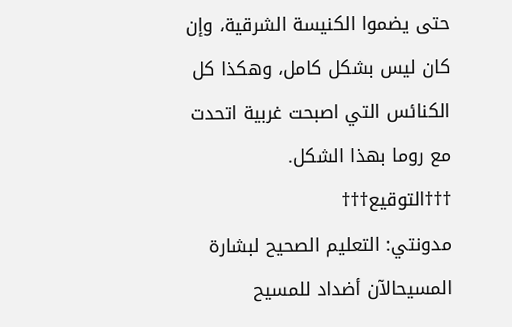حتى يضموا الكنيسة الشرقية، وإن كان ليس بشكل كامل، وهكذا كل الكنائس التي اصبحت غربية اتحدت مع روما بهذا الشكل.
†††التوقيع†††
مدونتي: التعليم الصحيح لبشارة المسيحالآن أضداد للمسيح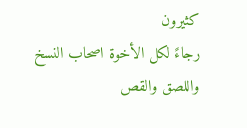كثيرون
رجاءً لكل الأخوة اصحاب النسخ واللصق والقص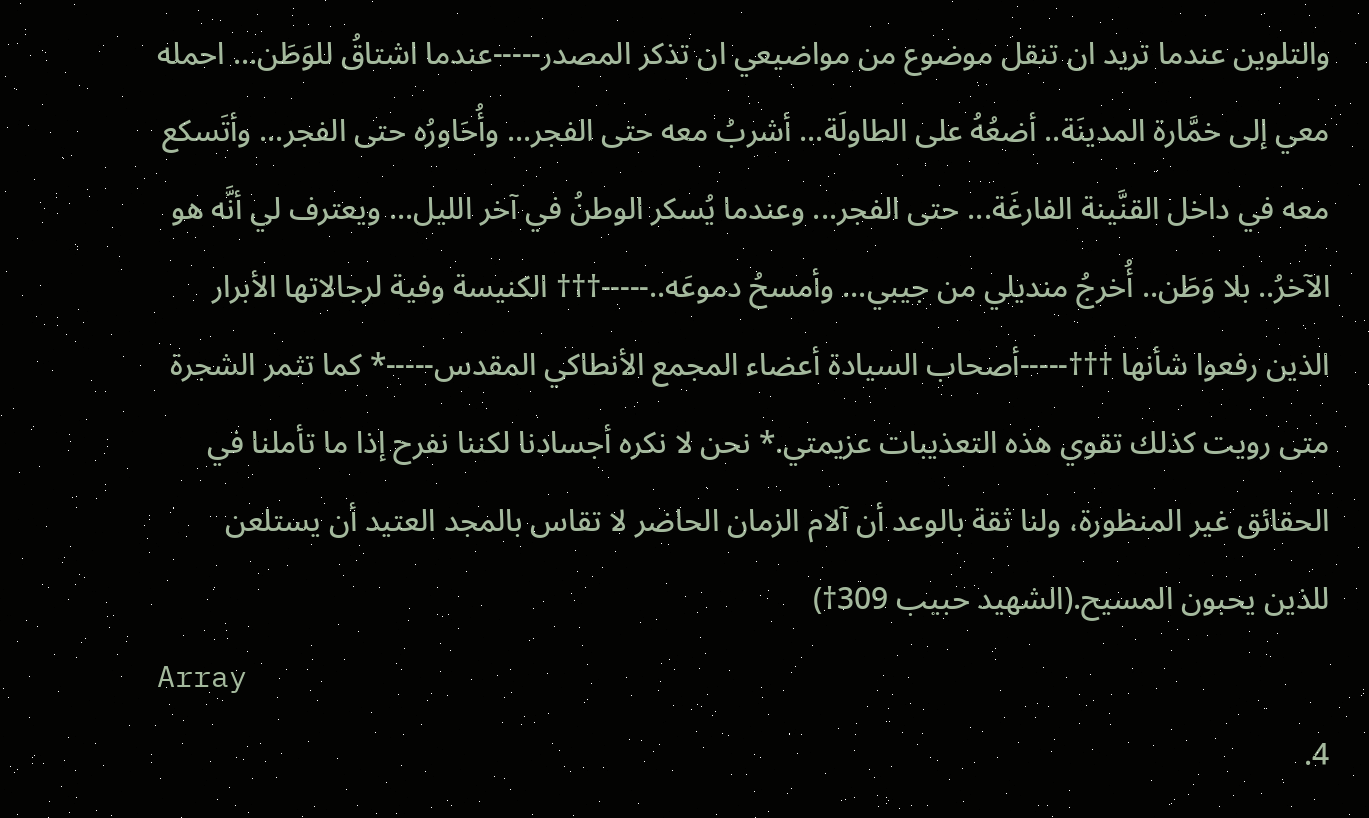والتلوين عندما تريد ان تنقل موضوع من مواضيعي ان تذكر المصدر-----عندما اشتاقُ للوَطَن... احمله معي إلى خمَّارة المدينَة.. أضعُهُ على الطاولَة... أشربُ معه حتى الفجر... وأُحَاورُه حتى الفجر... وأتَسكع معه في داخل القنَّينة الفارغَة... حتى الفجر... وعندما يُسكر الوطنُ في آخر الليل... ويعترف لي أنَّه هو الآخرُ.. بلا وَطَن.. أُخرجُ منديلي من جيبي... وأمسحُ دموعَه..-----††† الكنيسة وفية لرجالاتها الأبرار الذين رفعوا شأنها †††-----أصحاب السيادة أعضاء المجمع الأنطاكي المقدس-----* كما تثمر الشجرة متى رويت كذلك تقوي هذه التعذيبات عزيمتي.* نحن لا نكره أجسادنا لكننا نفرح إذا ما تأملنا في الحقائق غير المنظورة، ولنا ثقة بالوعد أن آلام الزمان الحاضر لا تقاس بالمجد العتيد أن يستلعن للذين يحبون المسيح.(الشهيد حبيب 309†)
Array
4.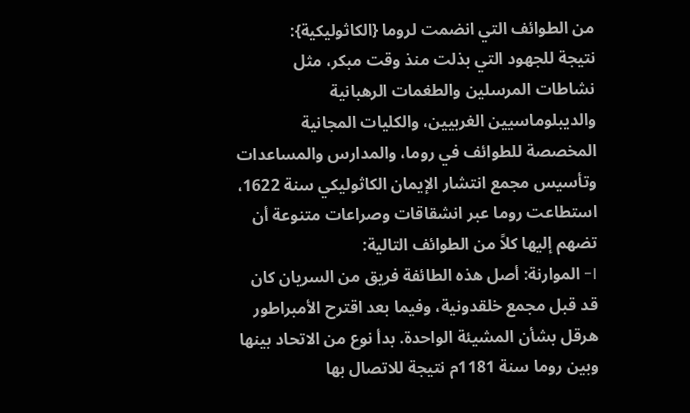من الطوائف التي انضمت لروما {الكاثوليكية}:
نتيجة للجهود التي بذلت منذ وقت مبكر، مثل نشاطات المرسلين والطغمات الرهبانية والديبلوماسيين الغربيين، والكليات المجانية المخصصة للطوائف في روما، والمدارس والمساعدات وتأسيس مجمع انتشار الإيمان الكاثوليكي سنة 1622، استطاعت روما عبر انشقاقات وصراعات متنوعة أن تضهم إليها كلاً من الطوائف التالية:
I- الموارنة: أصل هذه الطائفة فريق من السريان كان قد قبل مجمع خلقدونية، وفيما بعد اقترح الأمبراطور هرقل بشأن المشيئة الواحدة. بدأ نوع من الاتحاد بينها وبين روما سنة 1181م نتيجة للاتصال بها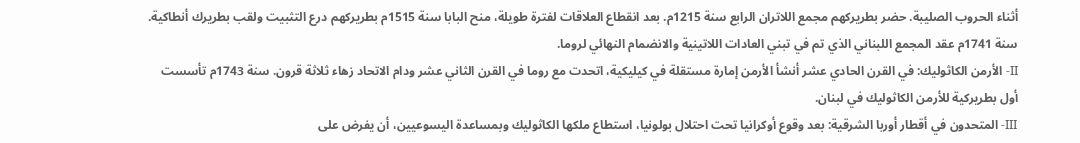أثناء الحروب الصليبة. حضر بطريركهم مجمع اللاتران الرابع سنة 1215م. بعد انقطاع العلاقات لفترة طويلة، منح البابا سنة 1515م بطريركهم درع التثبيت ولقب بطريرك أنطاكية. سنة 1741م عقد المجمع اللبناني الذي تم في تبني العادات اللاتينية والانضمام النهائي لروما.
II- الأرمن الكاثوليك: في القرن الحادي عشر أنشأ الأرمن إمارة مستقلة في كيليكية، اتحدت مع روما في القرن الثاني عشر ودام الاتحاد زهاء ثلاثة قرون. سنة 1743م تأسست أول بطريركية للأرمن الكاثوليك في لبنان.
III- المتحدون في أقطار أوربا الشرقية: بعد وقوع أوكرانيا تحت احتلال بولونيا، استطاع ملكها الكاثوليك وبمساعدة اليسوعيين، أن يفرض على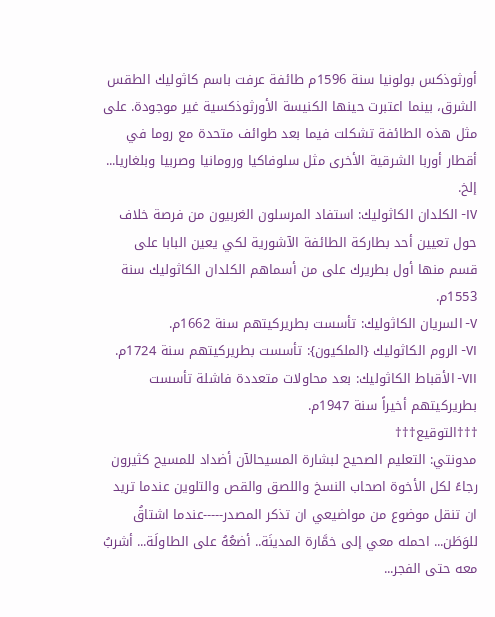أورثوذكس بولونيا سنة 1596م طائفة عرفت باسم كاثوليك الطقس الشرق، بينما اعتبرت حينها الكنيسة الأورثوذكسية غير موجودة. على مثل هذه الطائفة تشكلت فيما بعد طوائف متحدة مع روما في أقطار أوربا الشرقية الأخرى مثل سلوفاكيا ورومانيا وصربيا وبلغاريا... إلخ.
IV- الكلدان الكاثوليك: استفاد المرسلون الغربيون من فرصة خلاف حول تعيين أحد بطاركة الطائفة الآشورية لكي يعين البابا على قسم منها أول بطريرك على من أسماهم الكلدان الكاثوليك سنة 1553م.
V- السريان الكاثوليك: تأسست بطريركيتهم سنة 1662م.
VI- الروم الكاثوليك {الملكيون}: تأسست بطريركيتهم سنة 1724م.
VII- الأقباط الكاثوليك: بعد محاولات متعددة فاشلة تأسست بطريركيتهم أخيراً سنة 1947م.
†††التوقيع†††
مدونتي: التعليم الصحيح لبشارة المسيحالآن أضداد للمسيح كثيرون
رجاءً لكل الأخوة اصحاب النسخ واللصق والقص والتلوين عندما تريد ان تنقل موضوع من مواضيعي ان تذكر المصدر-----عندما اشتاقُ للوَطَن... احمله معي إلى خمَّارة المدينَة.. أضعُهُ على الطاولَة... أشربُ معه حتى الفجر...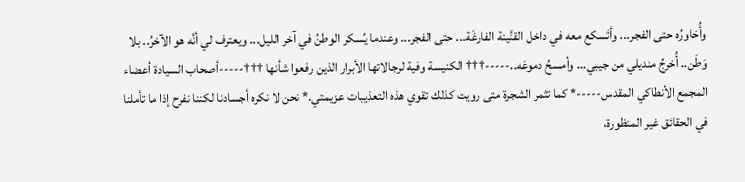وأُحَاورُه حتى الفجر... وأتَسكع معه في داخل القنَّينة الفارغَة... حتى الفجر... وعندما يُسكر الوطنُ في آخر الليل... ويعترف لي أنَّه هو الآخرُ.. بلا وَطَن.. أُخرجُ منديلي من جيبي... وأمسحُ دموعَه..-----††† الكنيسة وفية لرجالاتها الأبرار الذين رفعوا شأنها †††-----أصحاب السيادة أعضاء المجمع الأنطاكي المقدس-----* كما تثمر الشجرة متى رويت كذلك تقوي هذه التعذيبات عزيمتي.* نحن لا نكره أجسادنا لكننا نفرح إذا ما تأملنا في الحقائق غير المنظورة،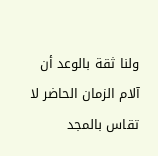ولنا ثقة بالوعد أن آلام الزمان الحاضر لا تقاس بالمجد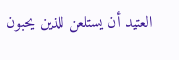العتيد أن يستلعن للذين يحبون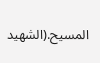المسيح.(الشهيد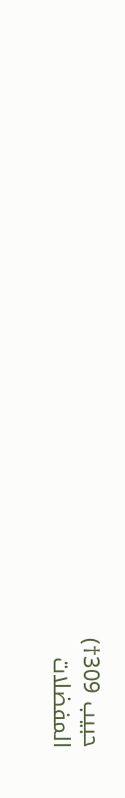حبيب 309†)
المفضلات